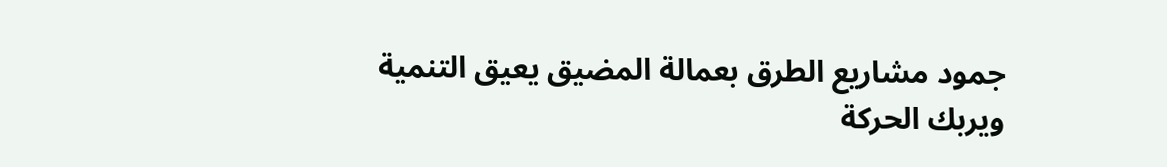جمود مشاريع الطرق بعمالة المضيق يعيق التنمية ويربك الحركة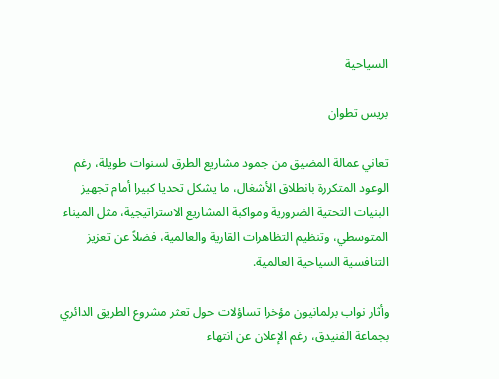السياحية

بريس تطوان

تعاني عمالة المضيق من جمود مشاريع الطرق لسنوات طويلة، رغم الوعود المتكررة بانطلاق الأشغال، ما يشكل تحديا كبيرا أمام تجهيز البنيات التحتية الضرورية ومواكبة المشاريع الاستراتيجية، مثل الميناء المتوسطي، وتنظيم التظاهرات القارية والعالمية، فضلاً عن تعزيز التنافسية السياحية العالمية.

وأثار نواب برلمانيون مؤخرا تساؤلات حول تعثر مشروع الطريق الدائري بجماعة الفنيدق، رغم الإعلان عن انتهاء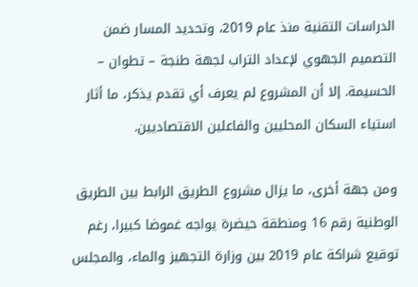الدراسات التقنية منذ عام 2019، وتحديد المسار ضمن التصميم الجهوي لإعداد التراب لجهة طنجة – تطوان – الحسيمة. إلا أن المشروع لم يعرف أي تقدم يذكر، ما أثار استياء السكان المحليين والفاعلين الاقتصاديين.

ومن جهة أخرى، ما يزال مشروع الطريق الرابط بين الطريق الوطنية رقم 16 ومنطقة حيضرة يواجه غموضا كبيرا، رغم توقيع شراكة عام 2019 بين وزارة التجهيز والماء، والمجلس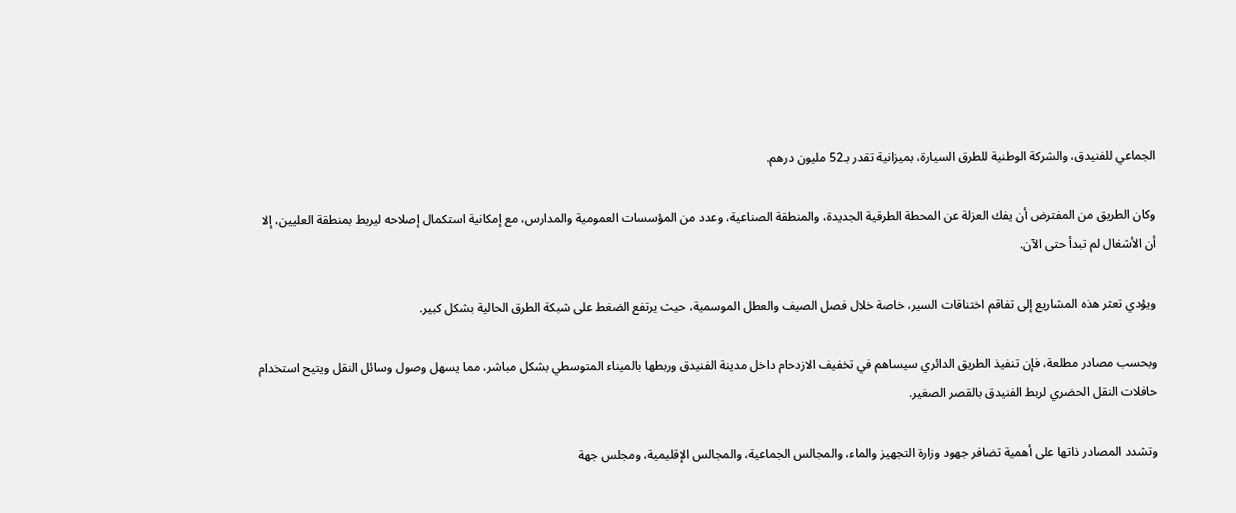الجماعي للفنيدق، والشركة الوطنية للطرق السيارة، بميزانية تقدر بـ52 مليون درهم.

وكان الطريق من المفترض أن يفك العزلة عن المحطة الطرقية الجديدة، والمنطقة الصناعية، وعدد من المؤسسات العمومية والمدارس، مع إمكانية استكمال إصلاحه ليربط بمنطقة العليين، إلا أن الأشغال لم تبدأ حتى الآن.

ويؤدي تعثر هذه المشاريع إلى تفاقم اختناقات السير، خاصة خلال فصل الصيف والعطل الموسمية، حيث يرتفع الضغط على شبكة الطرق الحالية بشكل كبير.

وبحسب مصادر مطلعة، فإن تنفيذ الطريق الدائري سيساهم في تخفيف الازدحام داخل مدينة الفنيدق وربطها بالميناء المتوسطي بشكل مباشر، مما يسهل وصول وسائل النقل ويتيح استخدام حافلات النقل الحضري لربط الفنيدق بالقصر الصغير.

وتشدد المصادر ذاتها على أهمية تضافر جهود وزارة التجهيز والماء، والمجالس الجماعية، والمجالس الإقليمية، ومجلس جهة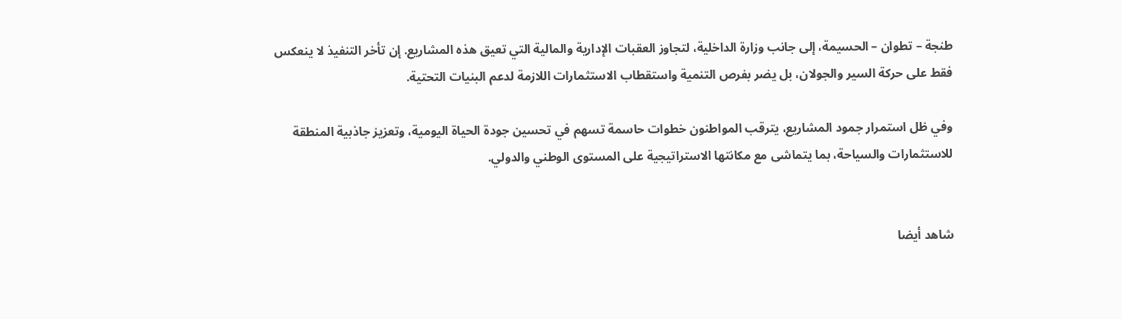طنجة – تطوان – الحسيمة، إلى جانب وزارة الداخلية، لتجاوز العقبات الإدارية والمالية التي تعيق هذه المشاريع. إن تأخر التنفيذ لا ينعكس فقط على حركة السير والجولان، بل يضر بفرص التنمية واستقطاب الاستثمارات اللازمة لدعم البنيات التحتية.

وفي ظل استمرار جمود المشاريع، يترقب المواطنون خطوات حاسمة تسهم في تحسين جودة الحياة اليومية، وتعزيز جاذبية المنطقة للاستثمارات والسياحة، بما يتماشى مع مكانتها الاستراتيجية على المستوى الوطني والدولي.


شاهد أيضا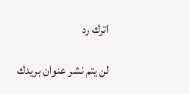اترك رد

لن يتم نشر عنوان بريدك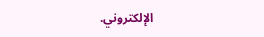الإلكتروني.